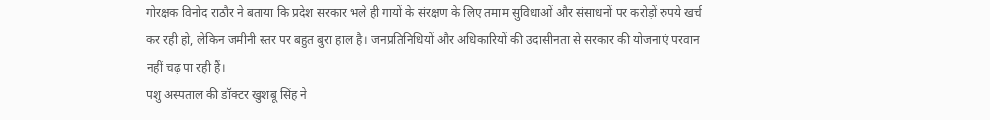गोरक्षक विनोद राठौर ने बताया कि प्रदेश सरकार भले ही गायों के संरक्षण के लिए तमाम सुविधाओं और संसाधनों पर करोड़ों रुपये खर्च कर रही हो, लेकिन जमीनी स्तर पर बहुत बुरा हाल है। जनप्रतिनिधियों और अधिकारियों की उदासीनता से सरकार की योजनाएं परवान नहीं चढ़ पा रही हैं।
पशु अस्पताल की डॉक्टर खुशबू सिंह ने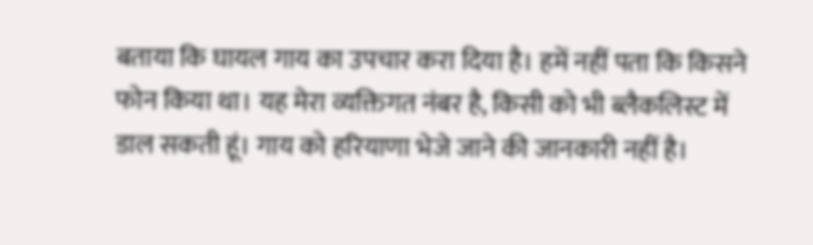बताया कि घायल गाय का उपचार करा दिया है। हमें नहीं पता कि किसने फोन किया था। यह मेरा व्यक्तिगत नंबर है, किसी को भी ब्लैकलिस्ट में डाल सकती हूं। गाय को हरियाणा भेजे जाने की जानकारी नहीं है।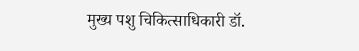मुख्य पशु चिकित्साधिकारी डॉ.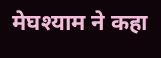मेघश्याम ने कहा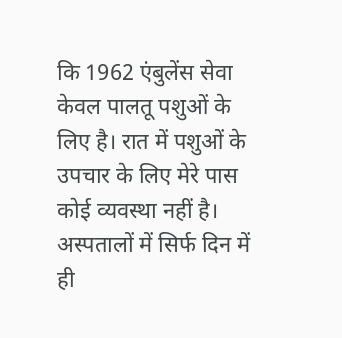कि 1962 एंबुलेंस सेवा केवल पालतू पशुओं के लिए है। रात में पशुओं के उपचार के लिए मेरे पास कोई व्यवस्था नहीं है। अस्पतालों में सिर्फ दिन में ही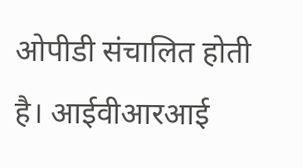ओपीडी संचालित होती है। आईवीआरआई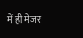में ही मेजर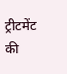ट्रीटमेंट की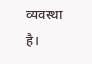व्यवस्था है।